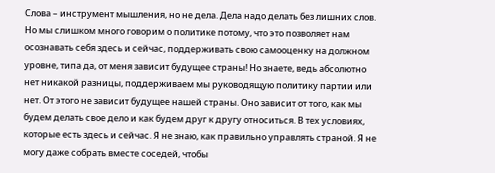Слова – инструмент мышления, но не дела. Дела надо делать без лишних слов. Но мы слишком много говорим о политике потому, что это позволяет нам осознавать себя здесь и сейчас, поддерживать свою самооценку на должном уровне, типа да, от меня зависит будущее страны! Но знаете, ведь абсолютно нет никакой разницы, поддерживаем мы руководящую политику партии или нет. От этого не зависит будущее нашей страны. Оно зависит от того, как мы будем делать свое дело и как будем друг к другу относиться. В тех условиях, которые есть здесь и сейчас. Я не знаю, как правильно управлять страной. Я не могу даже собрать вместе соседей, чтобы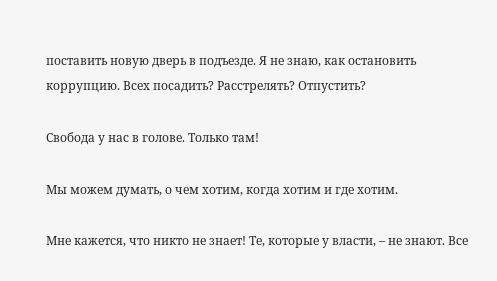поставить новую дверь в подъезде. Я не знаю, как остановить коррупцию. Всех посадить? Расстрелять? Отпустить?

Свобода у нас в голове. Только там!

Мы можем думать, о чем хотим, когда хотим и где хотим.

Мне кажется, что никто не знает! Те, которые у власти, – не знают. Все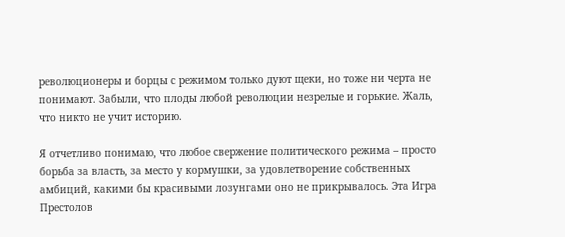революционеры и борцы с режимом только дуют щеки, но тоже ни черта не понимают. Забыли, что плоды любой революции незрелые и горькие. Жаль, что никто не учит историю.

Я отчетливо понимаю, что любое свержение политического режима – просто борьба за власть, за место у кормушки, за удовлетворение собственных амбиций, какими бы красивыми лозунгами оно не прикрывалось. Эта Игра Престолов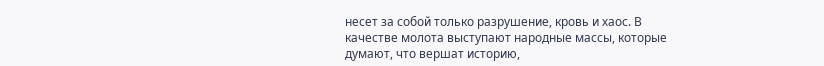несет за собой только разрушение, кровь и хаос. В качестве молота выступают народные массы, которые думают, что вершат историю,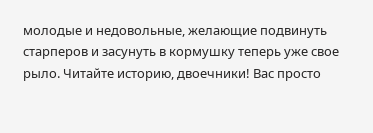молодые и недовольные, желающие подвинуть старперов и засунуть в кормушку теперь уже свое рыло. Читайте историю, двоечники! Вас просто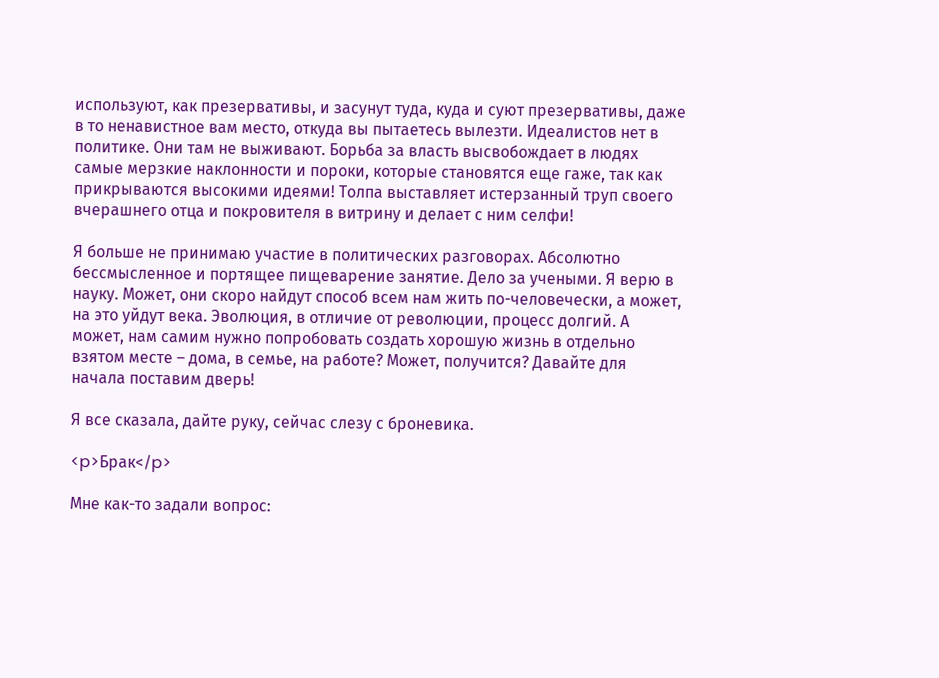используют, как презервативы, и засунут туда, куда и суют презервативы, даже в то ненавистное вам место, откуда вы пытаетесь вылезти. Идеалистов нет в политике. Они там не выживают. Борьба за власть высвобождает в людях самые мерзкие наклонности и пороки, которые становятся еще гаже, так как прикрываются высокими идеями! Толпа выставляет истерзанный труп своего вчерашнего отца и покровителя в витрину и делает с ним селфи!

Я больше не принимаю участие в политических разговорах. Абсолютно бессмысленное и портящее пищеварение занятие. Дело за учеными. Я верю в науку. Может, они скоро найдут способ всем нам жить по-человечески, а может, на это уйдут века. Эволюция, в отличие от революции, процесс долгий. А может, нам самим нужно попробовать создать хорошую жизнь в отдельно взятом месте – дома, в семье, на работе? Может, получится? Давайте для начала поставим дверь!

Я все сказала, дайте руку, сейчас слезу с броневика.

<p>Брак</p>

Мне как-то задали вопрос: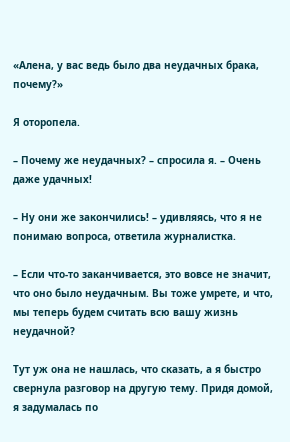«Алена, у вас ведь было два неудачных брака, почему?»

Я оторопела.

– Почему же неудачных? – спросила я. – Очень даже удачных!

– Ну они же закончились! – удивляясь, что я не понимаю вопроса, ответила журналистка.

– Если что-то заканчивается, это вовсе не значит, что оно было неудачным. Вы тоже умрете, и что, мы теперь будем считать всю вашу жизнь неудачной?

Тут уж она не нашлась, что сказать, а я быстро свернула разговор на другую тему. Придя домой, я задумалась по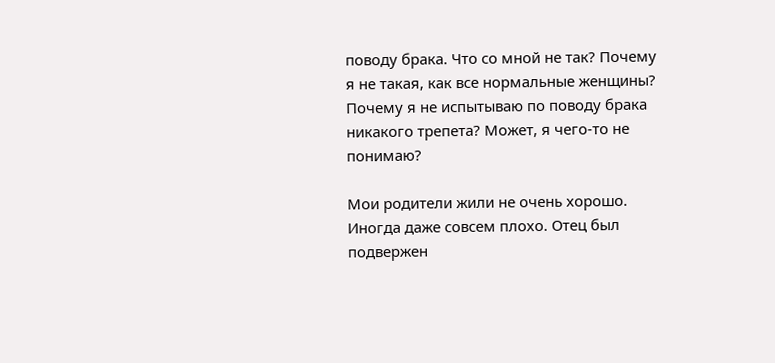поводу брака. Что со мной не так? Почему я не такая, как все нормальные женщины? Почему я не испытываю по поводу брака никакого трепета? Может, я чего-то не понимаю?

Мои родители жили не очень хорошо. Иногда даже совсем плохо. Отец был подвержен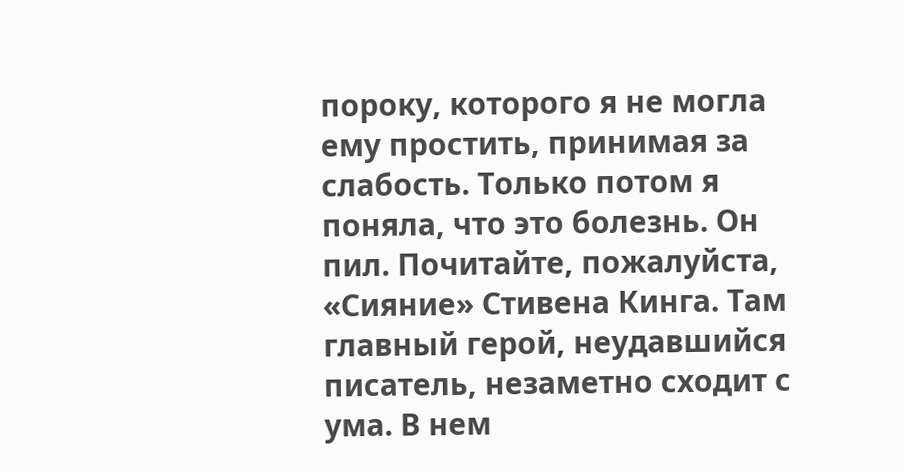пороку, которого я не могла ему простить, принимая за слабость. Только потом я поняла, что это болезнь. Он пил. Почитайте, пожалуйста, «Сияние» Стивена Кинга. Там главный герой, неудавшийся писатель, незаметно сходит с ума. В нем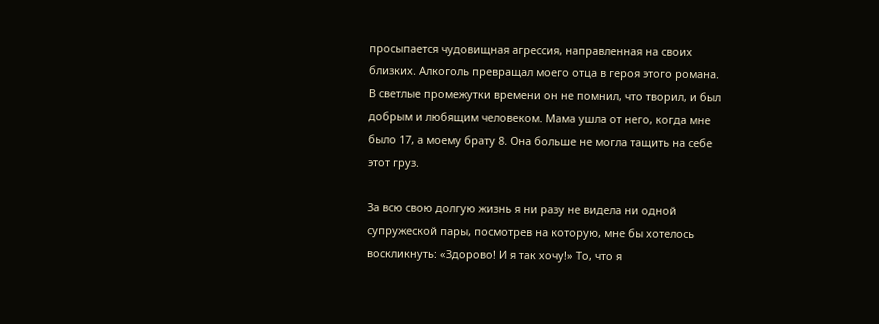просыпается чудовищная агрессия, направленная на своих близких. Алкоголь превращал моего отца в героя этого романа. В светлые промежутки времени он не помнил, что творил, и был добрым и любящим человеком. Мама ушла от него, когда мне было 17, а моему брату 8. Она больше не могла тащить на себе этот груз.

За всю свою долгую жизнь я ни разу не видела ни одной супружеской пары, посмотрев на которую, мне бы хотелось воскликнуть: «Здорово! И я так хочу!» То, что я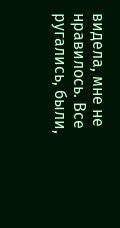видела, мне не нравилось. Все ругались, были,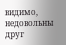видимо, недовольны друг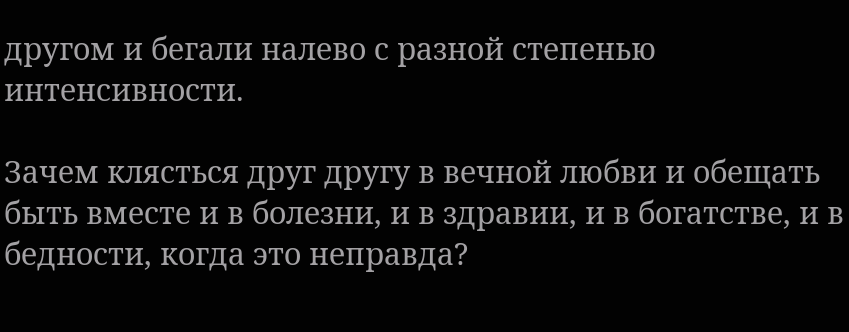другом и бегали налево с разной степенью интенсивности.

Зачем клясться друг другу в вечной любви и обещать быть вместе и в болезни, и в здравии, и в богатстве, и в бедности, когда это неправда?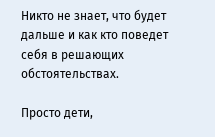Никто не знает, что будет дальше и как кто поведет себя в решающих обстоятельствах.

Просто дети,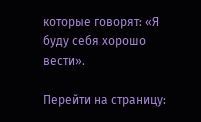которые говорят: «Я буду себя хорошо вести».

Перейти на страницу: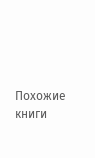Похожие книги